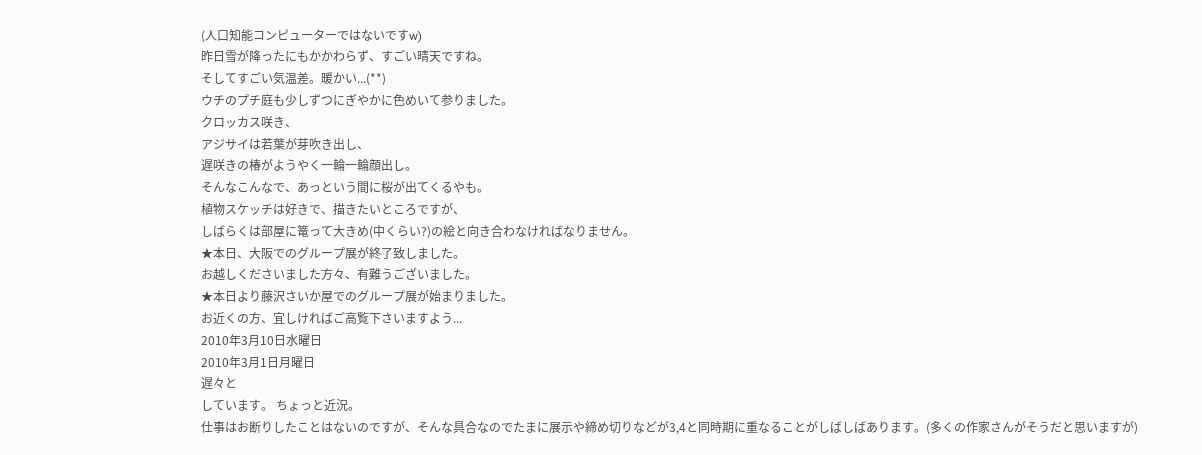(人口知能コンピューターではないですw)
昨日雪が降ったにもかかわらず、すごい晴天ですね。
そしてすごい気温差。暖かい...(**)
ウチのプチ庭も少しずつにぎやかに色めいて参りました。
クロッカス咲き、
アジサイは若葉が芽吹き出し、
遅咲きの椿がようやく一輪一輪顔出し。
そんなこんなで、あっという間に桜が出てくるやも。
植物スケッチは好きで、描きたいところですが、
しばらくは部屋に篭って大きめ(中くらい?)の絵と向き合わなければなりません。
★本日、大阪でのグループ展が終了致しました。
お越しくださいました方々、有難うございました。
★本日より藤沢さいか屋でのグループ展が始まりました。
お近くの方、宜しければご高覧下さいますよう...
2010年3月10日水曜日
2010年3月1日月曜日
遅々と
しています。 ちょっと近況。
仕事はお断りしたことはないのですが、そんな具合なのでたまに展示や締め切りなどが3,4と同時期に重なることがしばしばあります。(多くの作家さんがそうだと思いますが)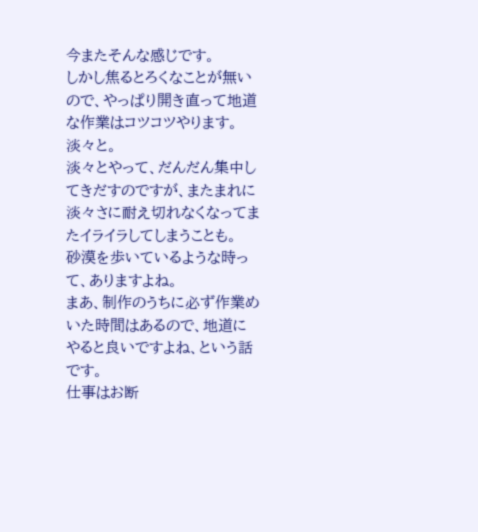今またそんな感じです。
しかし焦るとろくなことが無いので、やっぱり開き直って地道な作業はコツコツやります。
淡々と。
淡々とやって、だんだん集中してきだすのですが、またまれに淡々さに耐え切れなくなってまたイライラしてしまうことも。
砂漠を歩いているような時って、ありますよね。
まあ、制作のうちに必ず作業めいた時間はあるので、地道にやると良いですよね、という話です。
仕事はお断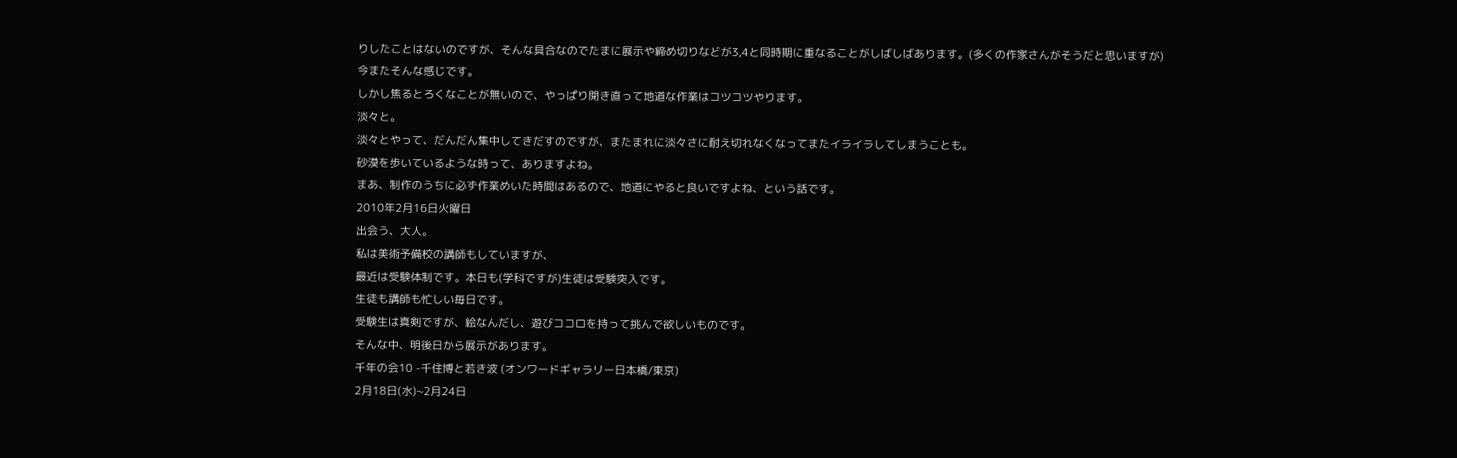りしたことはないのですが、そんな具合なのでたまに展示や締め切りなどが3,4と同時期に重なることがしばしばあります。(多くの作家さんがそうだと思いますが)
今またそんな感じです。
しかし焦るとろくなことが無いので、やっぱり開き直って地道な作業はコツコツやります。
淡々と。
淡々とやって、だんだん集中してきだすのですが、またまれに淡々さに耐え切れなくなってまたイライラしてしまうことも。
砂漠を歩いているような時って、ありますよね。
まあ、制作のうちに必ず作業めいた時間はあるので、地道にやると良いですよね、という話です。
2010年2月16日火曜日
出会う、大人。
私は美術予備校の講師もしていますが、
最近は受験体制です。本日も(学科ですが)生徒は受験突入です。
生徒も講師も忙しい毎日です。
受験生は真剣ですが、絵なんだし、遊びココロを持って挑んで欲しいものです。
そんな中、明後日から展示があります。
千年の会10 -千住博と若き波 (オンワードギャラリー日本橋/東京)
2月18日(水)~2月24日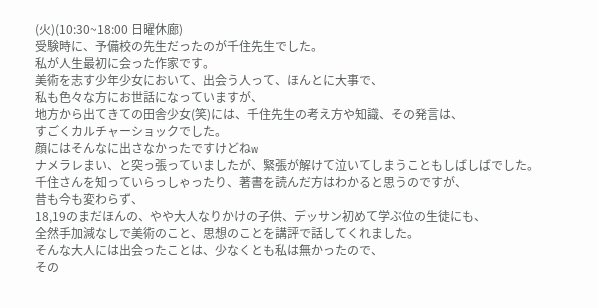(火)(10:30~18:00 日曜休廊)
受験時に、予備校の先生だったのが千住先生でした。
私が人生最初に会った作家です。
美術を志す少年少女において、出会う人って、ほんとに大事で、
私も色々な方にお世話になっていますが、
地方から出てきての田舎少女(笑)には、千住先生の考え方や知識、その発言は、
すごくカルチャーショックでした。
顔にはそんなに出さなかったですけどねw
ナメラレまい、と突っ張っていましたが、緊張が解けて泣いてしまうこともしばしばでした。
千住さんを知っていらっしゃったり、著書を読んだ方はわかると思うのですが、
昔も今も変わらず、
18,19のまだほんの、やや大人なりかけの子供、デッサン初めて学ぶ位の生徒にも、
全然手加減なしで美術のこと、思想のことを講評で話してくれました。
そんな大人には出会ったことは、少なくとも私は無かったので、
その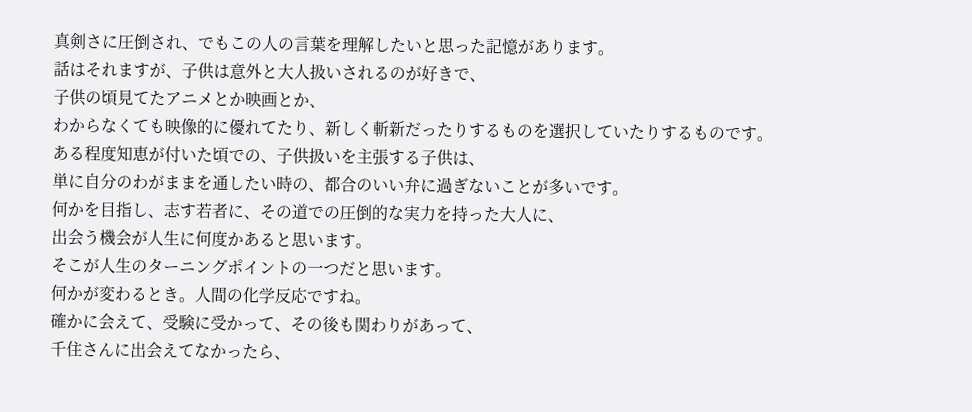真剣さに圧倒され、でもこの人の言葉を理解したいと思った記憶があります。
話はそれますが、子供は意外と大人扱いされるのが好きで、
子供の頃見てたアニメとか映画とか、
わからなくても映像的に優れてたり、新しく斬新だったりするものを選択していたりするものです。
ある程度知恵が付いた頃での、子供扱いを主張する子供は、
単に自分のわがままを通したい時の、都合のいい弁に過ぎないことが多いです。
何かを目指し、志す若者に、その道での圧倒的な実力を持った大人に、
出会う機会が人生に何度かあると思います。
そこが人生のターニングポイントの一つだと思います。
何かが変わるとき。人間の化学反応ですね。
確かに会えて、受験に受かって、その後も関わりがあって、
千住さんに出会えてなかったら、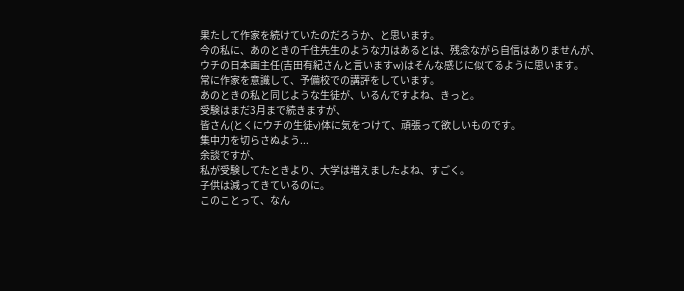果たして作家を続けていたのだろうか、と思います。
今の私に、あのときの千住先生のような力はあるとは、残念ながら自信はありませんが、
ウチの日本画主任(吉田有紀さんと言いますw)はそんな感じに似てるように思います。
常に作家を意識して、予備校での講評をしています。
あのときの私と同じような生徒が、いるんですよね、きっと。
受験はまだ3月まで続きますが、
皆さん(とくにウチの生徒v)体に気をつけて、頑張って欲しいものです。
集中力を切らさぬよう...
余談ですが、
私が受験してたときより、大学は増えましたよね、すごく。
子供は減ってきているのに。
このことって、なん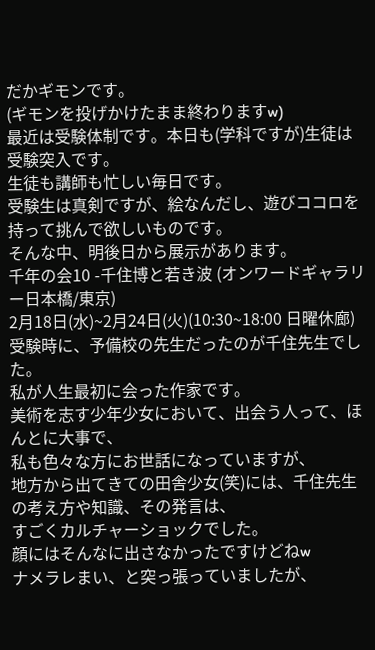だかギモンです。
(ギモンを投げかけたまま終わりますw)
最近は受験体制です。本日も(学科ですが)生徒は受験突入です。
生徒も講師も忙しい毎日です。
受験生は真剣ですが、絵なんだし、遊びココロを持って挑んで欲しいものです。
そんな中、明後日から展示があります。
千年の会10 -千住博と若き波 (オンワードギャラリー日本橋/東京)
2月18日(水)~2月24日(火)(10:30~18:00 日曜休廊)
受験時に、予備校の先生だったのが千住先生でした。
私が人生最初に会った作家です。
美術を志す少年少女において、出会う人って、ほんとに大事で、
私も色々な方にお世話になっていますが、
地方から出てきての田舎少女(笑)には、千住先生の考え方や知識、その発言は、
すごくカルチャーショックでした。
顔にはそんなに出さなかったですけどねw
ナメラレまい、と突っ張っていましたが、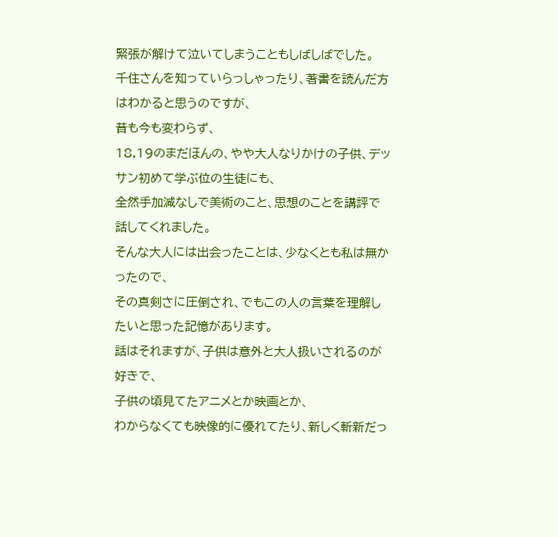緊張が解けて泣いてしまうこともしばしばでした。
千住さんを知っていらっしゃったり、著書を読んだ方はわかると思うのですが、
昔も今も変わらず、
18,19のまだほんの、やや大人なりかけの子供、デッサン初めて学ぶ位の生徒にも、
全然手加減なしで美術のこと、思想のことを講評で話してくれました。
そんな大人には出会ったことは、少なくとも私は無かったので、
その真剣さに圧倒され、でもこの人の言葉を理解したいと思った記憶があります。
話はそれますが、子供は意外と大人扱いされるのが好きで、
子供の頃見てたアニメとか映画とか、
わからなくても映像的に優れてたり、新しく斬新だっ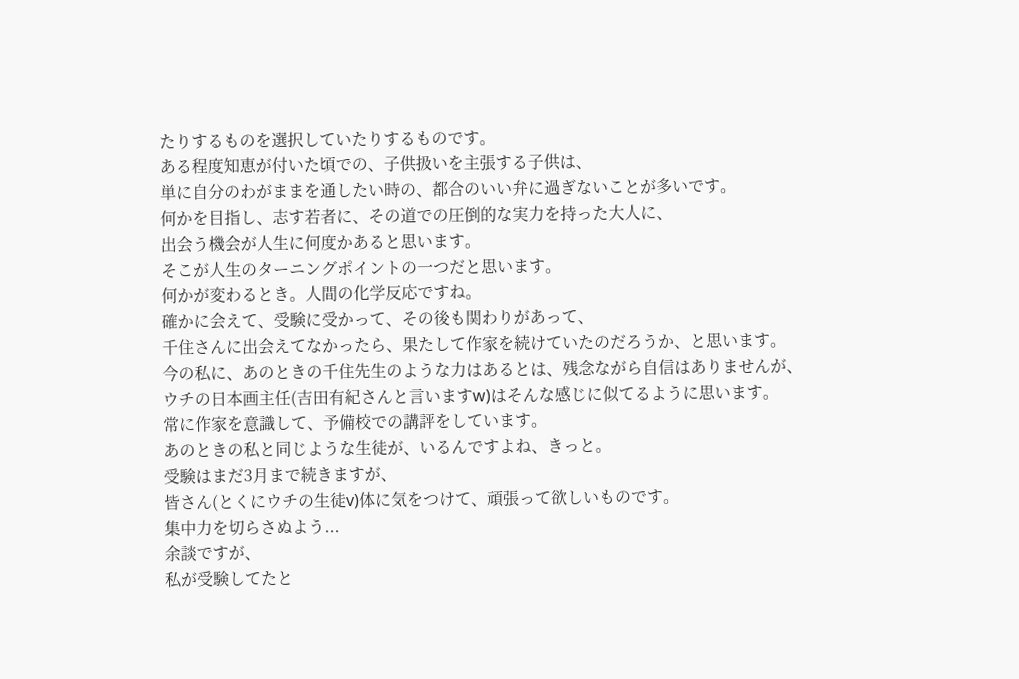たりするものを選択していたりするものです。
ある程度知恵が付いた頃での、子供扱いを主張する子供は、
単に自分のわがままを通したい時の、都合のいい弁に過ぎないことが多いです。
何かを目指し、志す若者に、その道での圧倒的な実力を持った大人に、
出会う機会が人生に何度かあると思います。
そこが人生のターニングポイントの一つだと思います。
何かが変わるとき。人間の化学反応ですね。
確かに会えて、受験に受かって、その後も関わりがあって、
千住さんに出会えてなかったら、果たして作家を続けていたのだろうか、と思います。
今の私に、あのときの千住先生のような力はあるとは、残念ながら自信はありませんが、
ウチの日本画主任(吉田有紀さんと言いますw)はそんな感じに似てるように思います。
常に作家を意識して、予備校での講評をしています。
あのときの私と同じような生徒が、いるんですよね、きっと。
受験はまだ3月まで続きますが、
皆さん(とくにウチの生徒v)体に気をつけて、頑張って欲しいものです。
集中力を切らさぬよう...
余談ですが、
私が受験してたと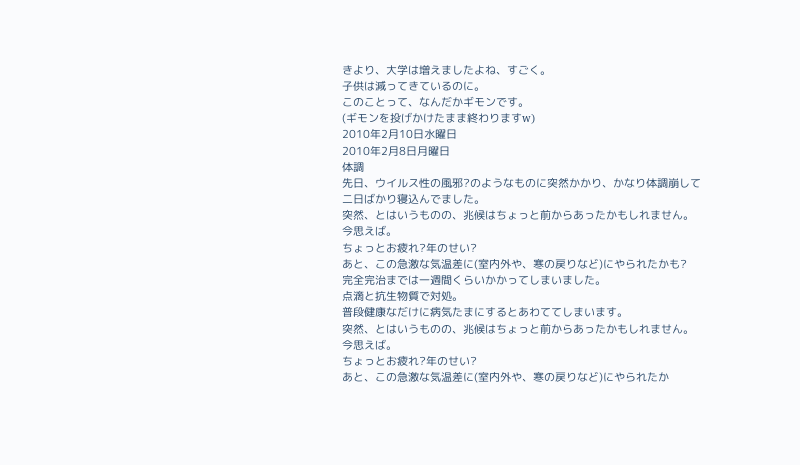きより、大学は増えましたよね、すごく。
子供は減ってきているのに。
このことって、なんだかギモンです。
(ギモンを投げかけたまま終わりますw)
2010年2月10日水曜日
2010年2月8日月曜日
体調
先日、ウイルス性の風邪?のようなものに突然かかり、かなり体調崩して二日ばかり寝込んでました。
突然、とはいうものの、兆候はちょっと前からあったかもしれません。今思えば。
ちょっとお疲れ?年のせい?
あと、この急激な気温差に(室内外や、寒の戻りなど)にやられたかも?
完全完治までは一週間くらいかかってしまいました。
点滴と抗生物質で対処。
普段健康なだけに病気たまにするとあわててしまいます。
突然、とはいうものの、兆候はちょっと前からあったかもしれません。今思えば。
ちょっとお疲れ?年のせい?
あと、この急激な気温差に(室内外や、寒の戻りなど)にやられたか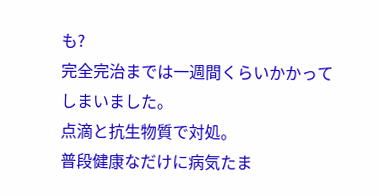も?
完全完治までは一週間くらいかかってしまいました。
点滴と抗生物質で対処。
普段健康なだけに病気たま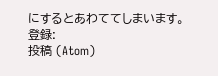にするとあわててしまいます。
登録:
投稿 (Atom)